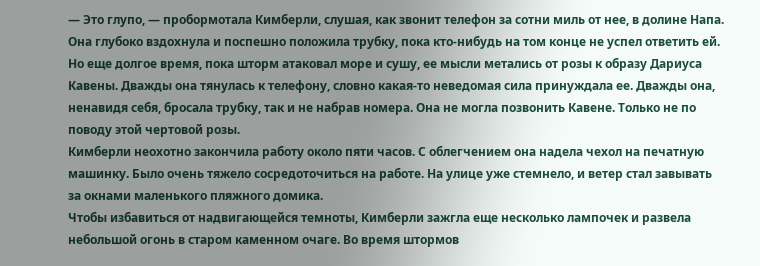— Это глупо, — пробормотала Кимберли, слушая, как звонит телефон за сотни миль от нее, в долине Напа. Она глубоко вздохнула и поспешно положила трубку, пока кто-нибудь на том конце не успел ответить ей. Но еще долгое время, пока шторм атаковал море и сушу, ее мысли метались от розы к образу Дариуса Кавены. Дважды она тянулась к телефону, словно какая-то неведомая сила принуждала ее. Дважды она, ненавидя себя, бросала трубку, так и не набрав номера. Она не могла позвонить Кавене. Только не по поводу этой чертовой розы.
Кимберли неохотно закончила работу около пяти часов. С облегчением она надела чехол на печатную машинку. Было очень тяжело сосредоточиться на работе. На улице уже стемнело, и ветер стал завывать за окнами маленького пляжного домика.
Чтобы избавиться от надвигающейся темноты, Кимберли зажгла еще несколько лампочек и развела небольшой огонь в старом каменном очаге. Во время штормов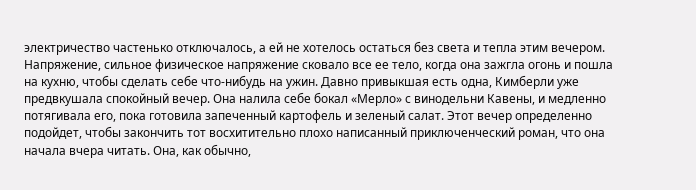электричество частенько отключалось, а ей не хотелось остаться без света и тепла этим вечером. Напряжение, сильное физическое напряжение сковало все ее тело, когда она зажгла огонь и пошла на кухню, чтобы сделать себе что-нибудь на ужин. Давно привыкшая есть одна, Кимберли уже предвкушала спокойный вечер. Она налила себе бокал «Мерло» с винодельни Кавены, и медленно потягивала его, пока готовила запеченный картофель и зеленый салат. Этот вечер определенно подойдет, чтобы закончить тот восхитительно плохо написанный приключенческий роман, что она начала вчера читать. Она, как обычно,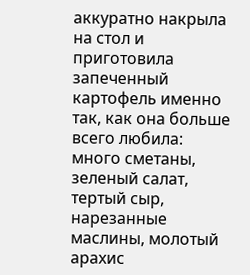аккуратно накрыла на стол и приготовила запеченный картофель именно так, как она больше всего любила: много сметаны, зеленый салат, тертый сыр, нарезанные маслины, молотый арахис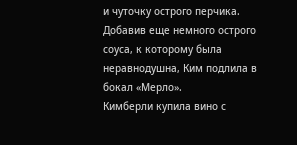и чуточку острого перчика. Добавив еще немного острого соуса, к которому была неравнодушна, Ким подлила в бокал «Мерло».
Кимберли купила вино с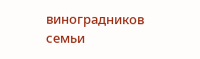виноградников семьи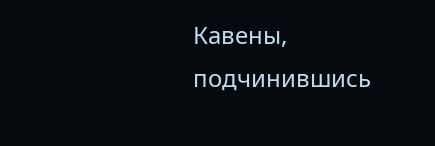Кавены, подчинившись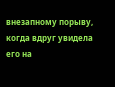внезапному порыву, когда вдруг увидела его на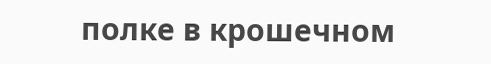полке в крошечном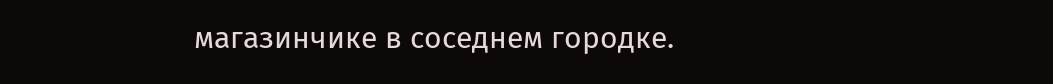магазинчике в соседнем городке.